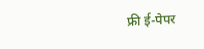फ्री ई-पेपर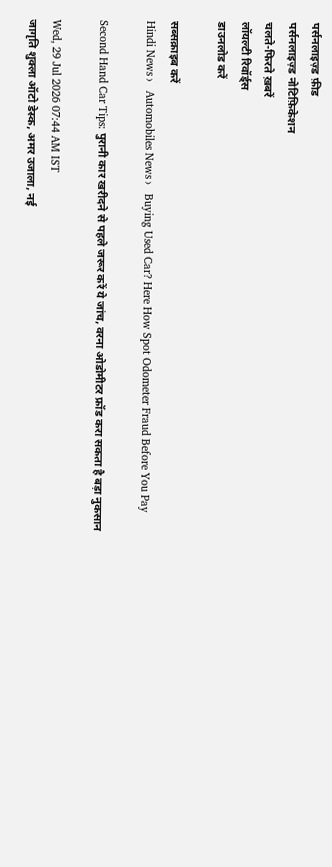पर्सनलाइज़्ड फ़ीड
पर्सनलाइज़्ड नोटिफ़िकेशन
चलते-फिरते ख़बरें
लॉयल्टी रिवॉर्ड्स
डाउनलोड करें

सब्सक्राइब करें
Hindi News ›   Automobiles News ›   Buying Used Car? Here How Spot Odometer Fraud Before You Pay

Second Hand Car Tips: पुरानी कार खरीदने से पहले जरूर करें ये जांच, वरना ओडोमीटर फ्रॉड करा सकता है बड़ा नुकसान

Wed, 29 Jul 2026 07:44 AM IST
जागृति शुक्ला ऑटो डेस्क, अमर उजाला, नई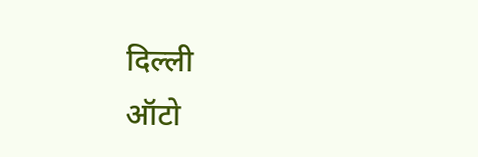दिल्ली
ऑटो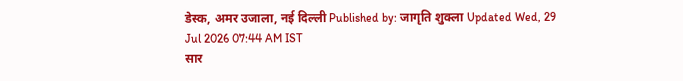डेस्क, अमर उजाला, नई दिल्ली Published by: जागृति शुक्ला Updated Wed, 29 Jul 2026 07:44 AM IST
सार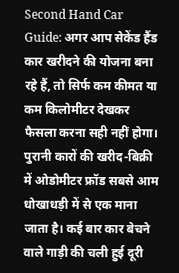Second Hand Car Guide: अगर आप सेकेंड हैंड कार खरीदने की योजना बना रहे हैं, तो सिर्फ कम कीमत या कम किलोमीटर देखकर फैसला करना सही नहीं होगा। पुरानी कारों की खरीद-बिक्री में ओडोमीटर फ्रॉड सबसे आम धोखाधड़ी में से एक माना जाता है। कई बार कार बेचने वाले गाड़ी की चली हुई दूरी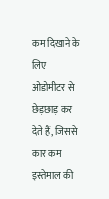कम दिखाने के लिए ओडोमीटर से छेड़छाड़ कर देते हैं, जिससे कार कम इस्तेमाल की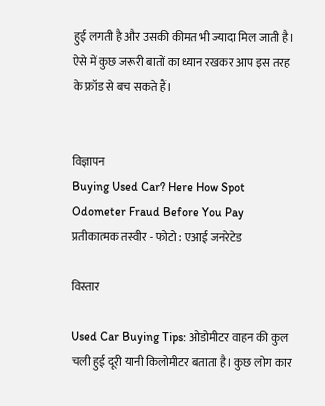हुई लगती है और उसकी कीमत भी ज्यादा मिल जाती है। ऐसे में कुछ जरूरी बातों का ध्यान रखकर आप इस तरह के फ्रॉड से बच सकते हैं।


विज्ञापन
Buying Used Car? Here How Spot Odometer Fraud Before You Pay
प्रतीकात्मक तस्वीर - फोटो : एआई जनरेटेड

विस्तार

Used Car Buying Tips: ओडोमीटर वाहन की कुल चली हुई दूरी यानी किलोमीटर बताता है। कुछ लोग कार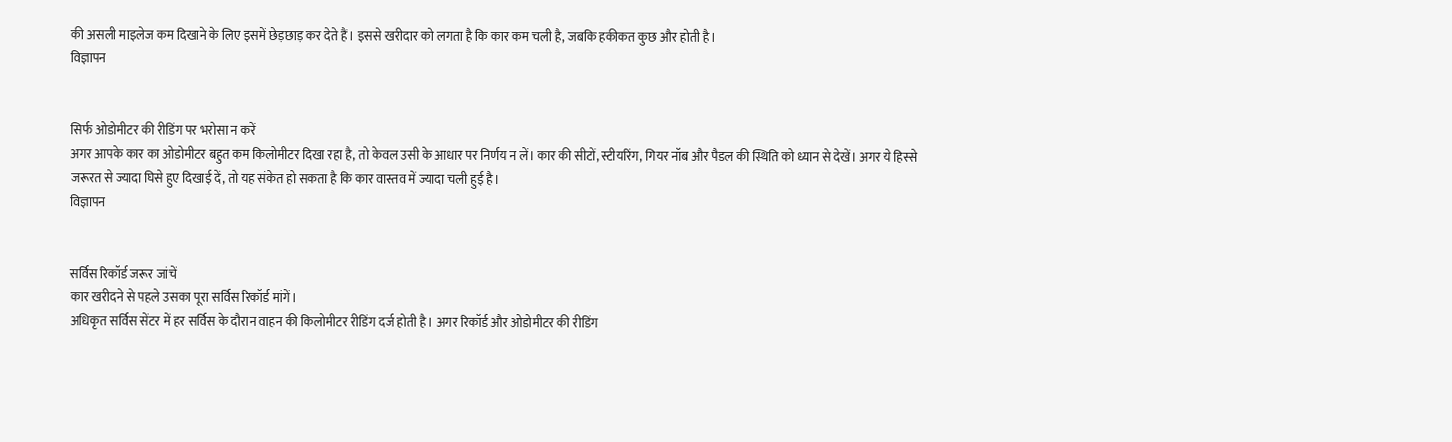की असली माइलेज कम दिखाने के लिए इसमें छेड़छाड़ कर देते हैं। इससे खरीदार को लगता है कि कार कम चली है, जबकि हकीकत कुछ और होती है।
विज्ञापन


सिर्फ ओडोमीटर की रीडिंग पर भरोसा न करें
अगर आपके कार का ओडोमीटर बहुत कम किलोमीटर दिखा रहा है, तो केवल उसी के आधार पर निर्णय न लें। कार की सीटों, स्टीयरिंग, गियर नॉब और पैडल की स्थिति को ध्यान से देखें। अगर ये हिस्से जरूरत से ज्यादा घिसे हुए दिखाई दें, तो यह संकेत हो सकता है कि कार वास्तव में ज्यादा चली हुई है।
विज्ञापन


सर्विस रिकॉर्ड जरूर जांचें
कार खरीदने से पहले उसका पूरा सर्विस रिकॉर्ड मांगें।
अधिकृत सर्विस सेंटर में हर सर्विस के दौरान वाहन की किलोमीटर रीडिंग दर्ज होती है। अगर रिकॉर्ड और ओडोमीटर की रीडिंग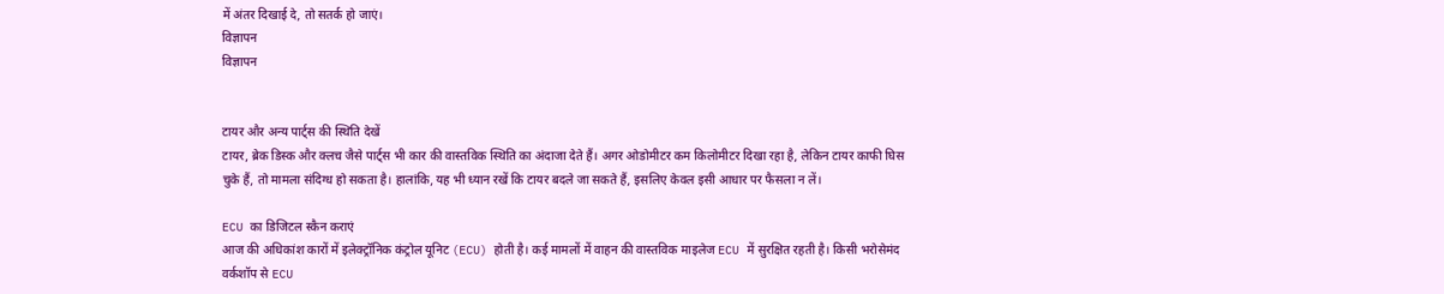में अंतर दिखाई दे, तो सतर्क हो जाएं।
विज्ञापन
विज्ञापन


टायर और अन्य पार्ट्स की स्थिति देखें
टायर, ब्रेक डिस्क और क्लच जैसे पार्ट्स भी कार की वास्तविक स्थिति का अंदाजा देते हैं। अगर ओडोमीटर कम किलोमीटर दिखा रहा है, लेकिन टायर काफी घिस चुके हैं, तो मामला संदिग्ध हो सकता है। हालांकि, यह भी ध्यान रखें कि टायर बदले जा सकते हैं, इसलिए केवल इसी आधार पर फैसला न लें।

ECU का डिजिटल स्कैन कराएं
आज की अधिकांश कारों में इलेक्ट्रॉनिक कंट्रोल यूनिट (ECU) होती है। कई मामलों में वाहन की वास्तविक माइलेज ECU में सुरक्षित रहती है। किसी भरोसेमंद वर्कशॉप से ECU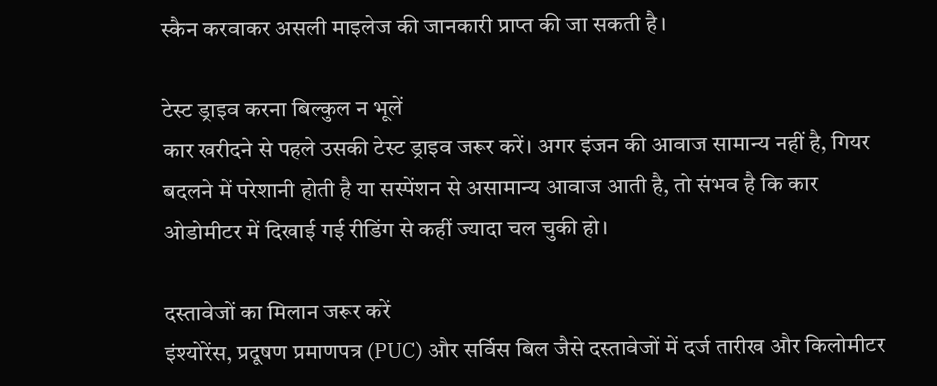स्कैन करवाकर असली माइलेज की जानकारी प्राप्त की जा सकती है।

टेस्ट ड्राइव करना बिल्कुल न भूलें
कार खरीदने से पहले उसकी टेस्ट ड्राइव जरूर करें। अगर इंजन की आवाज सामान्य नहीं है, गियर बदलने में परेशानी होती है या सस्पेंशन से असामान्य आवाज आती है, तो संभव है कि कार ओडोमीटर में दिखाई गई रीडिंग से कहीं ज्यादा चल चुकी हो।

दस्तावेजों का मिलान जरूर करें
इंश्योरेंस, प्रदूषण प्रमाणपत्र (PUC) और सर्विस बिल जैसे दस्तावेजों में दर्ज तारीख और किलोमीटर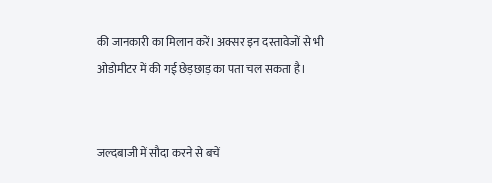की जानकारी का मिलान करें। अक्सर इन दस्तावेजों से भी ओडोमीटर में की गई छेड़छाड़ का पता चल सकता है।


जल्दबाजी में सौदा करने से बचें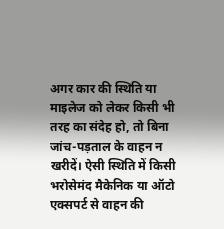अगर कार की स्थिति या माइलेज को लेकर किसी भी तरह का संदेह हो, तो बिना जांच-पड़ताल के वाहन न खरीदें। ऐसी स्थिति में किसी भरोसेमंद मैकेनिक या ऑटो एक्सपर्ट से वाहन की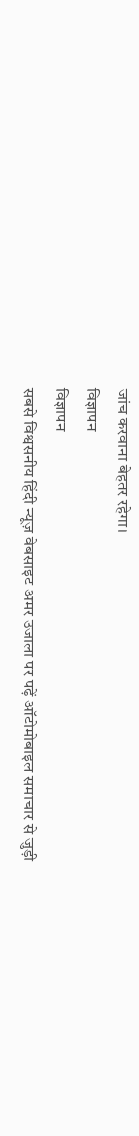जांच करवाना बेहतर रहेगा।
विज्ञापन
विज्ञापन
सबसे विश्वसनीय हिंदी न्यूज़ वेबसाइट अमर उजाला पर पढ़ें ऑटोमोबाइल समाचार से जुड़ी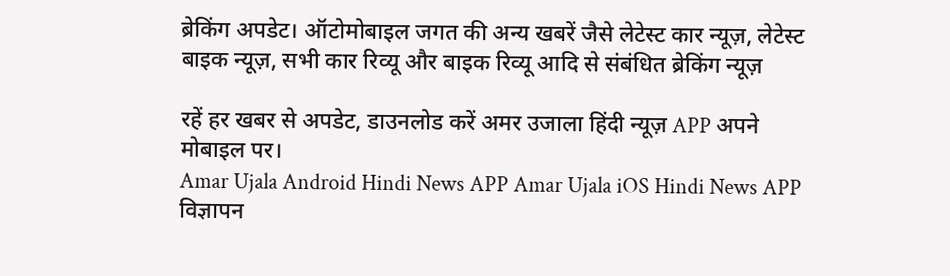ब्रेकिंग अपडेट। ऑटोमोबाइल जगत की अन्य खबरें जैसे लेटेस्ट कार न्यूज़, लेटेस्ट बाइक न्यूज़, सभी कार रिव्यू और बाइक रिव्यू आदि से संबंधित ब्रेकिंग न्यूज़

रहें हर खबर से अपडेट, डाउनलोड करें अमर उजाला हिंदी न्यूज़ APP अपने मोबाइल पर।
Amar Ujala Android Hindi News APP Amar Ujala iOS Hindi News APP
विज्ञापन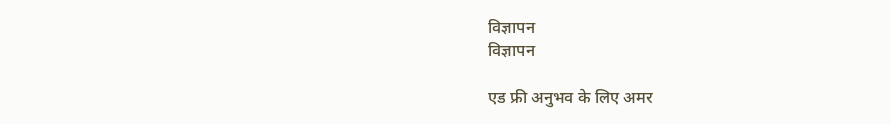विज्ञापन
विज्ञापन

एड फ्री अनुभव के लिए अमर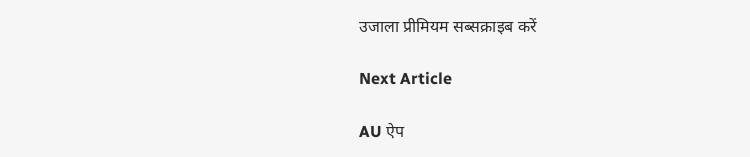उजाला प्रीमियम सब्सक्राइब करें

Next Article

AU ऐप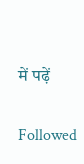में पढ़ें

Followed